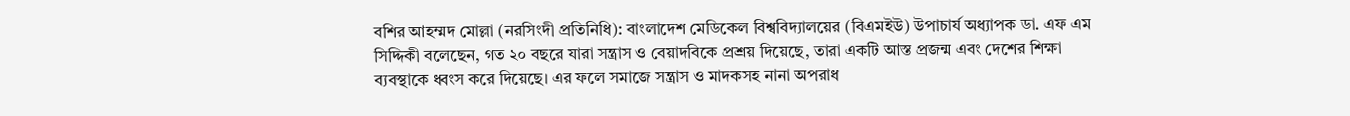বশির আহম্মদ মোল্লা (নরসিংদী প্রতিনিধি): বাংলাদেশ মেডিকেল বিশ্ববিদ্যালয়ের (বিএমইউ) উপাচার্য অধ্যাপক ডা. এফ এম সিদ্দিকী বলেছেন, গত ২০ বছরে যারা সন্ত্রাস ও বেয়াদবিকে প্রশ্রয় দিয়েছে, তারা একটি আস্ত প্রজন্ম এবং দেশের শিক্ষা ব্যবস্থাকে ধ্বংস করে দিয়েছে। এর ফলে সমাজে সন্ত্রাস ও মাদকসহ নানা অপরাধ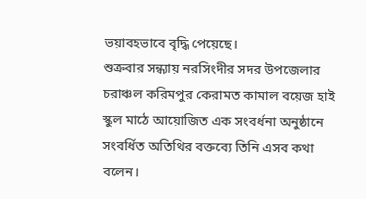ভয়াবহভাবে বৃদ্ধি পেয়েছে।
শুক্রবার সন্ধ্যায় নরসিংদীর সদর উপজেলার চরাঞ্চল করিমপুর কেরামত কামাল বয়েজ হাই স্কুল মাঠে আয়োজিত এক সংবর্ধনা অনুষ্ঠানে সংবর্ধিত অতিথির বক্তব্যে তিনি এসব কথা বলেন।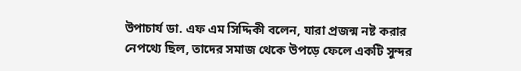উপাচার্য ডা. এফ এম সিদ্দিকী বলেন, যারা প্রজন্ম নষ্ট করার নেপথ্যে ছিল, তাদের সমাজ থেকে উপড়ে ফেলে একটি সুন্দর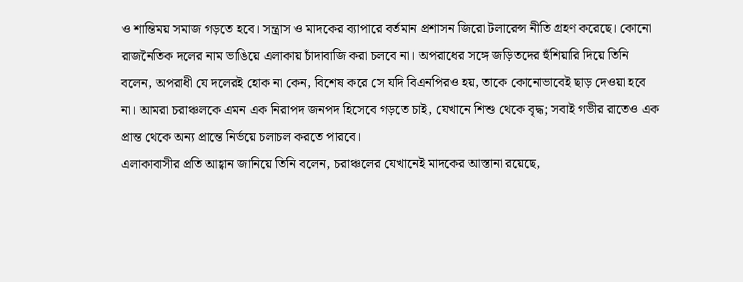ও শান্তিময় সমাজ গড়তে হবে। সন্ত্রাস ও মাদকের ব্যাপারে বর্তমান প্রশাসন জিরো টলারেন্স নীতি গ্রহণ করেছে। কোনো রাজনৈতিক দলের নাম ভাঙিয়ে এলাকায় চাঁদাবাজি করা চলবে না। অপরাধের সঙ্গে জড়িতদের হুঁশিয়ারি দিয়ে তিনি বলেন, অপরাধী যে দলেরই হোক না কেন, বিশেষ করে সে যদি বিএনপিরও হয়, তাকে কোনোভাবেই ছাড় দেওয়া হবে না। আমরা চরাঞ্চলকে এমন এক নিরাপদ জনপদ হিসেবে গড়তে চাই, যেখানে শিশু থেকে বৃদ্ধ; সবাই গভীর রাতেও এক প্রান্ত থেকে অন্য প্রান্তে নির্ভয়ে চলাচল করতে পারবে।
এলাকাবাসীর প্রতি আহ্বান জানিয়ে তিনি বলেন, চরাঞ্চলের যেখানেই মাদকের আস্তানা রয়েছে,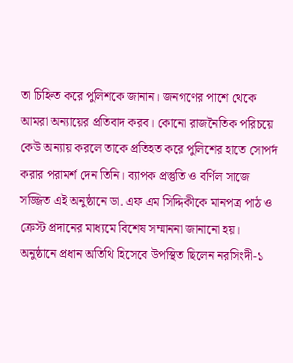তা চিহ্নিত করে পুলিশকে জানান। জনগণের পাশে থেকে আমরা অন্যায়ের প্রতিবাদ করব। কোনো রাজনৈতিক পরিচয়ে কেউ অন্যায় করলে তাকে প্রতিহত করে পুলিশের হাতে সোপর্দ করার পরামর্শ দেন তিনি। ব্যাপক প্রস্তুতি ও বর্ণিল সাজে সজ্জিত এই অনুষ্ঠানে ডা. এফ এম সিদ্দিকীকে মানপত্র পাঠ ও ক্রেস্ট প্রদানের মাধ্যমে বিশেষ সম্মাননা জানানো হয়।
অনুষ্ঠানে প্রধান অতিথি হিসেবে উপস্থিত ছিলেন নরসিংদী-১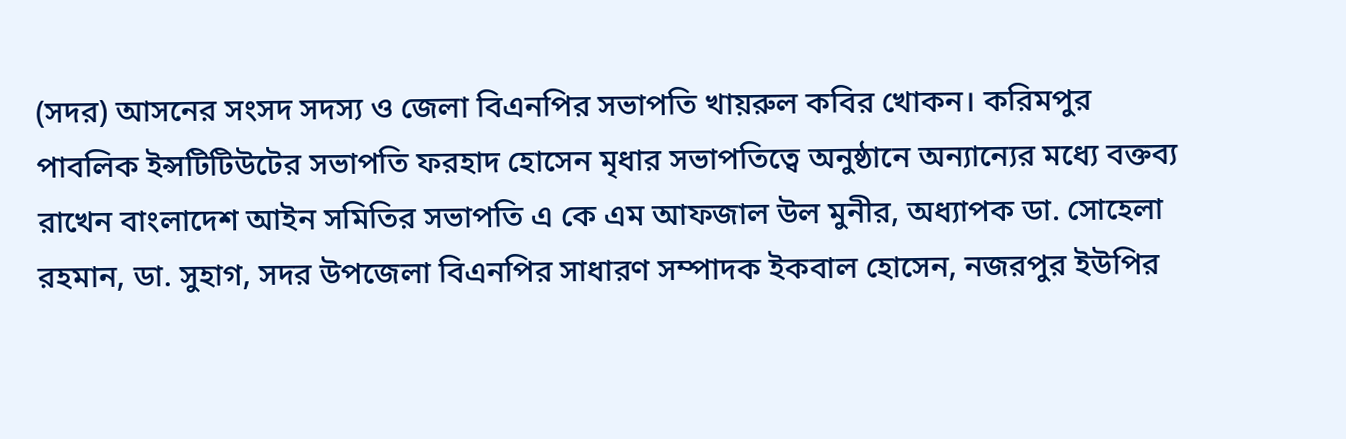(সদর) আসনের সংসদ সদস্য ও জেলা বিএনপির সভাপতি খায়রুল কবির খোকন। করিমপুর পাবলিক ইন্সটিটিউটের সভাপতি ফরহাদ হোসেন মৃধার সভাপতিত্বে অনুষ্ঠানে অন্যান্যের মধ্যে বক্তব্য রাখেন বাংলাদেশ আইন সমিতির সভাপতি এ কে এম আফজাল উল মুনীর, অধ্যাপক ডা. সোহেলা রহমান, ডা. সুহাগ, সদর উপজেলা বিএনপির সাধারণ সম্পাদক ইকবাল হোসেন, নজরপুর ইউপির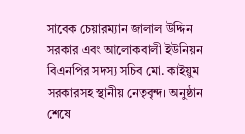সাবেক চেয়ারম্যান জালাল উদ্দিন সরকার এবং আলোকবালী ইউনিয়ন বিএনপির সদস্য সচিব মো. কাইয়ুম সরকারসহ স্থানীয় নেতৃবৃন্দ। অনুষ্ঠান শেষে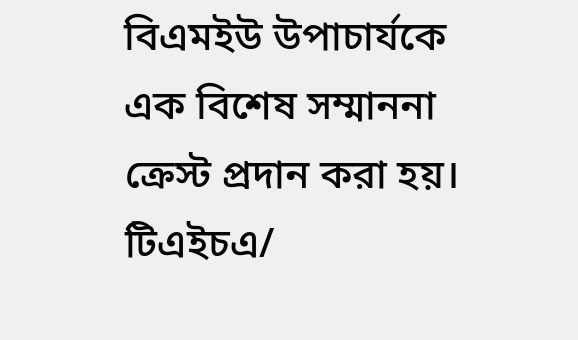বিএমইউ উপাচার্যকে এক বিশেষ সম্মাননা ক্রেস্ট প্রদান করা হয়।
টিএইচএ/